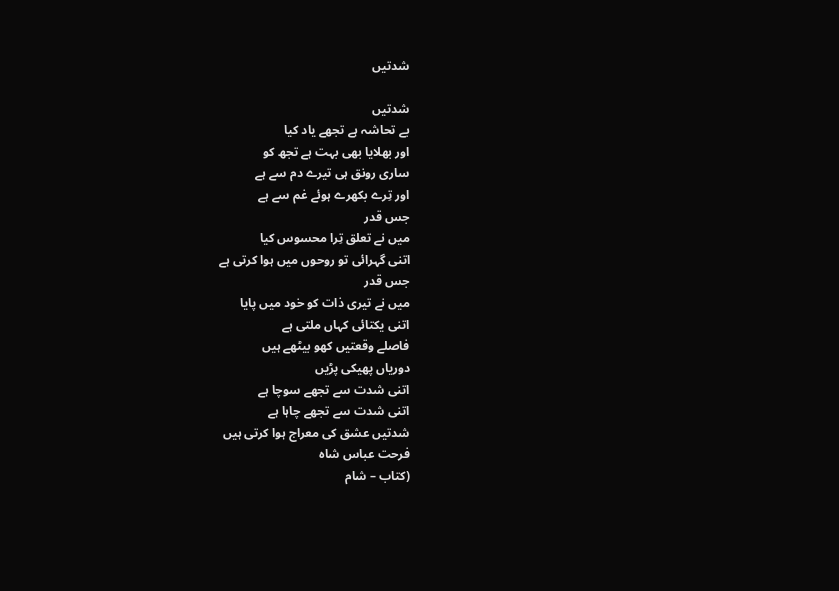شدتیں

شدتیں
بے تحاشہ ہے تجھے یاد کیا
اور بھلایا بھی بہت ہے تجھ کو
ساری رونق ہی تیرے دم سے ہے
اور تِرے بکھرے ہوئے غم سے ہے
جس قدر
میں نے تعلق تِرا محسوس کیا
اتنی گہرائی تو روحوں میں ہوا کرتی ہے
جس قدر
میں نے تیری ذات کو خود میں پایا
اتنی یکتائی کہاں ملتی ہے
فاصلے وقعتیں کھو بیٹھے ہیں
دوریاں پھیکی پڑیں
اتنی شدت سے تجھے سوچا ہے
اتنی شدت سے تجھے چاہا ہے
شدتیں عشق کی معراج ہوا کرتی ہیں
فرحت عباس شاہ
(کتاب – شام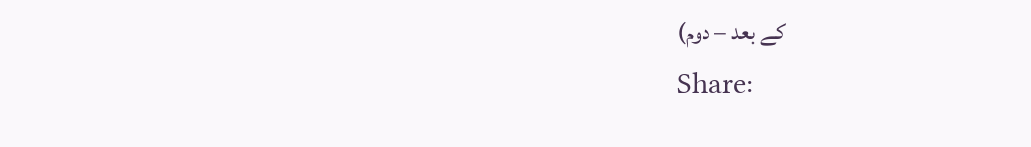کے بعد – دوم)
Share: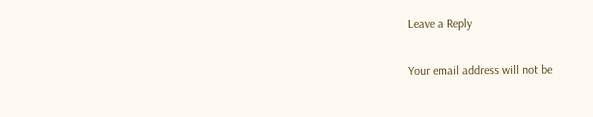Leave a Reply

Your email address will not be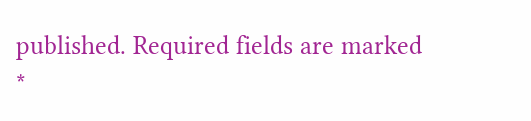published. Required fields are marked *